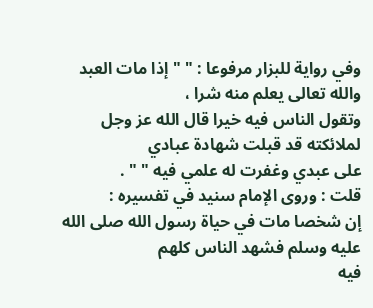وفي رواية للبزار مرفوعا : " " إذا مات العبد والله تعالى يعلم منه شرا ،
وتقول الناس فيه خيرا قال الله عز وجل لملائكته قد قبلت شهادة عبادي
على عبدي وغفرت له علمي فيه " " .
قلت : وروى الإمام سنيد في تفسيره :
إن شخصا مات في حياة رسول الله صلى الله عليه وسلم فشهد الناس كلهم
فيه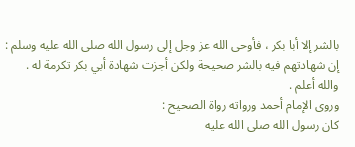بالشر إلا أبا بكر ، فأوحى الله عز وجل إلى رسول الله صلى الله عليه وسلم :
إن شهادتهم فيه بالشر صحيحة ولكن أجزت شهادة أبي بكر تكرمة له .
والله أعلم .
وروى الإمام أحمد ورواته رواة الصحيح :
كان رسول الله صلى الله عليه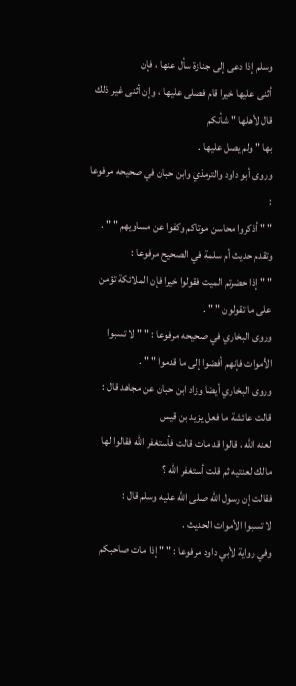وسلم إذا دعى إلى جنازة سأل عنها ، فإن
أثنى عليها خيرا قام فصلى عليها ، وإن أثنى غير ذلك قال لأهلها " شأنكم
بها " ولم يصل عليها .
وروى أبو داود والترمذي وابن حبان في صحيحه مرفوعا :
" " أذكروا محاسن موتاكم وكفوا عن مساويهم " " .
وتقدم حديث أم سلمة في الصحيح مرفوعا :
" " إذا حضرتم الميت فقولوا خيرا فإن الملائكة تؤمن على ما تقولون " " .
وروى البخاري في صحيحه مرفوعا : " " لا تسبوا الأموات فإنهم أفضوا إلى ما قدموا " " .
وروى البخاري أيضا وزاد ابن حبان عن مجاهد قال : قالت عائشة ما فعل يزيد بن قيس
لعنه الله ، قالوا قد مات قالت فأستغفر الله فقالوا لها مالك لعنتيه ثم قلت أستغفر الله ؟
فقالت إن رسول الله صلى الله عليه وسلم قال :
لا تسبوا الأموات الحديث .
وفي رواية لأبي داود مرفوعا : " " إذا مات صاحبكم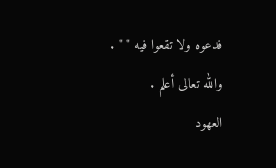فدعوه ولا تقعوا فيه " " .
والله تعالى أعلم .
العهود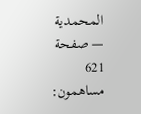المحمدية — صفحة 621
مساهمون: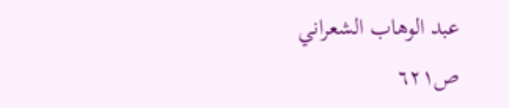عبد الوهاب الشعراني
ص٦٢١